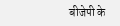बीजेपी के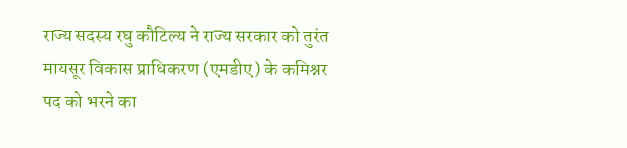राज्य सदस्य रघु कौटिल्य ने राज्य सरकार को तुरंत मायसूर विकास प्राधिकरण (एमडीए) के कमिश्नर पद को भरने का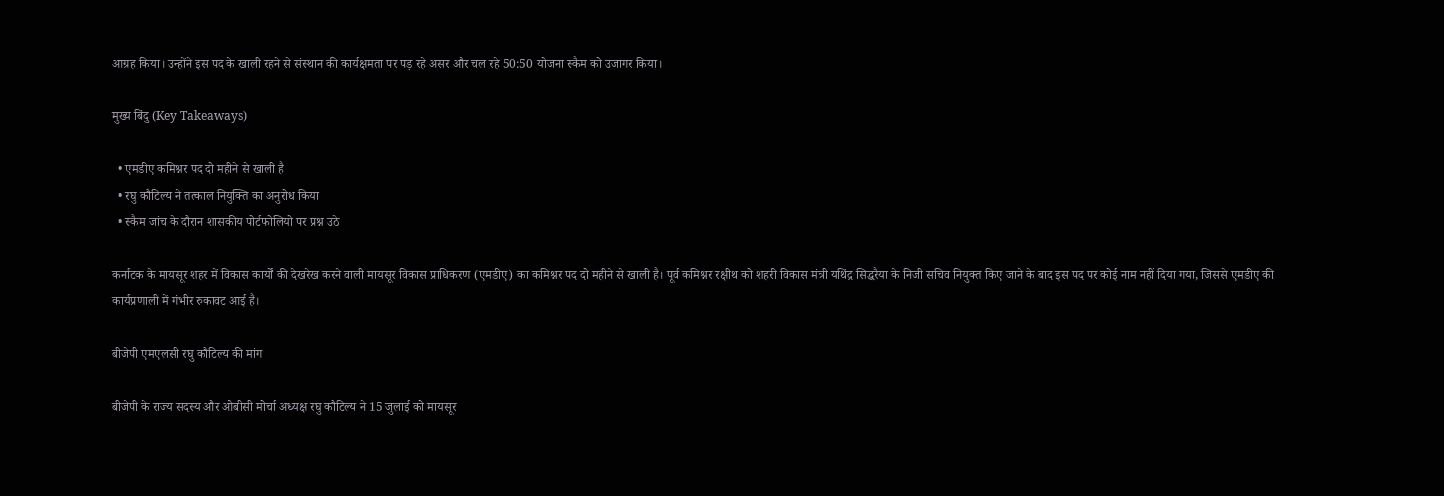आग्रह किया। उन्होंने इस पद के खाली रहने से संस्थान की कार्यक्षमता पर पड़ रहे असर और चल रहे 50:50 योजना स्कैम को उजागर किया।

मुख्य बिंदु (Key Takeaways)

  • एमडीए कमिश्नर पद दो महीने से खाली है
  • रघु कौटिल्य ने तत्काल नियुक्ति का अनुरोध किया
  • स्कैम जांच के दौरान शासकीय पोर्टफोलियो पर प्रश्न उठे

कर्नाटक के मायसूर शहर में विकास कार्यों की देखरेख करने वाली मायसूर विकास प्राधिकरण (एमडीए) का कमिश्नर पद दो महीने से खाली है। पूर्व कमिश्नर रक्षीथ को शहरी विकास मंत्री यथिंद्र सिद्धरैया के निजी सचिव नियुक्त किए जाने के बाद इस पद पर कोई नाम नहीं दिया गया, जिससे एमडीए की कार्यप्रणाली में गंभीर रुकावट आई है।

बीजेपी एमएलसी रघु कौटिल्य की मांग

बीजेपी के राज्य सदस्य और ओबीसी मोर्चा अध्यक्ष रघु कौटिल्य ने 15 जुलाई को मायसूर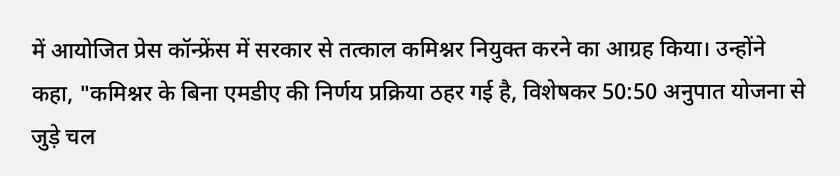में आयोजित प्रेस कॉन्फ्रेंस में सरकार से तत्काल कमिश्नर नियुक्त करने का आग्रह किया। उन्होंने कहा, "कमिश्नर के बिना एमडीए की निर्णय प्रक्रिया ठहर गई है, विशेषकर 50:50 अनुपात योजना से जुड़े चल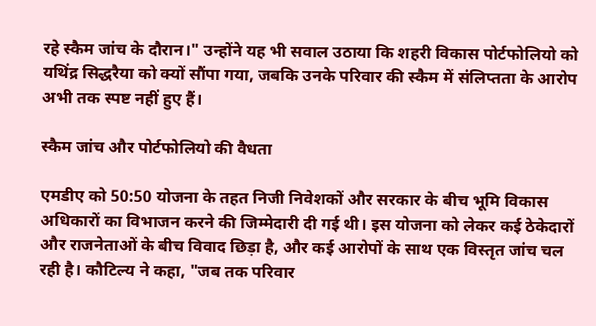रहे स्कैम जांच के दौरान।" उन्होंने यह भी सवाल उठाया कि शहरी विकास पोर्टफोलियो को यथिंद्र सिद्धरैया को क्यों सौंपा गया, जबकि उनके परिवार की स्कैम में संलिप्तता के आरोप अभी तक स्पष्ट नहीं हुए हैं।

स्कैम जांच और पोर्टफोलियो की वैधता

एमडीए को 50:50 योजना के तहत निजी निवेशकों और सरकार के बीच भूमि विकास अधिकारों का विभाजन करने की जिम्मेदारी दी गई थी। इस योजना को लेकर कई ठेकेदारों और राजनेताओं के बीच विवाद छिड़ा है, और कई आरोपों के साथ एक विस्तृत जांच चल रही है। कौटिल्य ने कहा, "जब तक परिवार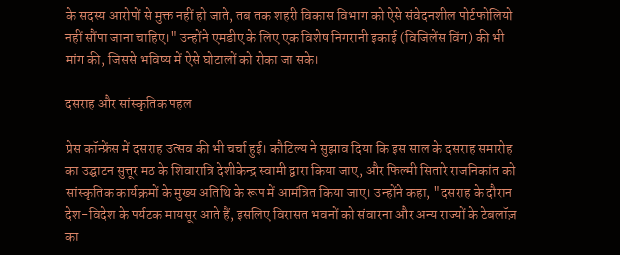के सदस्य आरोपों से मुक्त नहीं हो जाते, तब तक शहरी विकास विभाग को ऐसे संवेदनशील पोर्टफोलियो नहीं सौंपा जाना चाहिए।" उन्होंने एमडीए के लिए एक विशेष निगरानी इकाई (विजिलेंस विंग) की भी मांग की, जिससे भविष्य में ऐसे घोटालों को रोका जा सके।

दसराह और सांस्कृतिक पहल

प्रेस कॉन्फ्रेंस में दसराह उत्सव की भी चर्चा हुई। कौटिल्य ने सुझाव दिया कि इस साल के दसराह समारोह का उद्घाटन सुत्तूर मठ के शिवारात्रि देशीकेन्द्र स्वामी द्वारा किया जाए, और फिल्मी सितारे राजनिकांत को सांस्कृतिक कार्यक्रमों के मुख्य अतिथि के रूप में आमंत्रित किया जाए। उन्होंने कहा, "दसराह के दौरान देश-विदेश के पर्यटक मायसूर आते हैं, इसलिए विरासत भवनों को संवारना और अन्य राज्यों के टेबलॉज़ का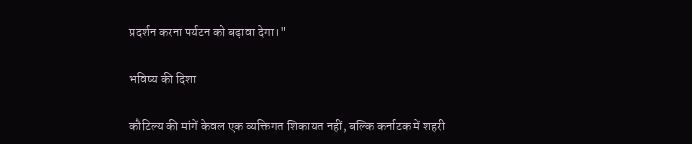प्रदर्शन करना पर्यटन को बढ़ावा देगा।"

भविष्य की दिशा

कौटिल्य की मांगें केवल एक व्यक्तिगत शिकायत नहीं, बल्कि कर्नाटक में शहरी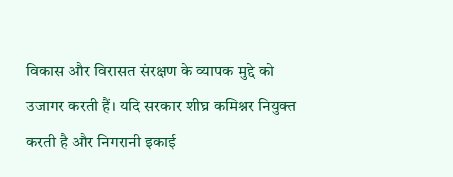विकास और विरासत संरक्षण के व्यापक मुद्दे को उजागर करती हैं। यदि सरकार शीघ्र कमिश्नर नियुक्त करती है और निगरानी इकाई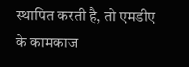स्थापित करती है, तो एमडीए के कामकाज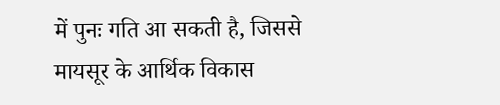में पुनः गति आ सकती है, जिससे मायसूर के आर्थिक विकास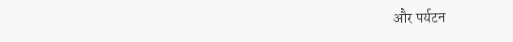और पर्यटन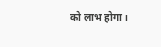को लाभ होगा।